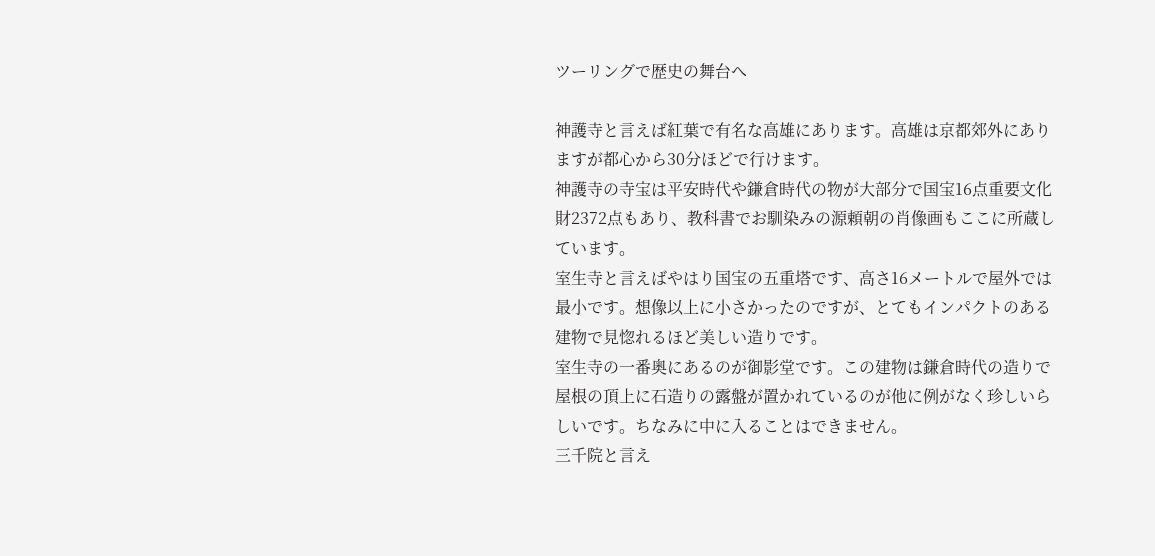ツーリングで歴史の舞台へ

神護寺と言えば紅葉で有名な高雄にあります。高雄は京都郊外にありますが都心から30分ほどで行けます。
神護寺の寺宝は平安時代や鎌倉時代の物が大部分で国宝16点重要文化財2372点もあり、教科書でお馴染みの源頼朝の肖像画もここに所蔵しています。
室生寺と言えばやはり国宝の五重塔です、高さ16メートルで屋外では最小です。想像以上に小さかったのですが、とてもインパクトのある建物で見惚れるほど美しい造りです。
室生寺の一番奥にあるのが御影堂です。この建物は鎌倉時代の造りで屋根の頂上に石造りの露盤が置かれているのが他に例がなく珍しいらしいです。ちなみに中に入ることはできません。
三千院と言え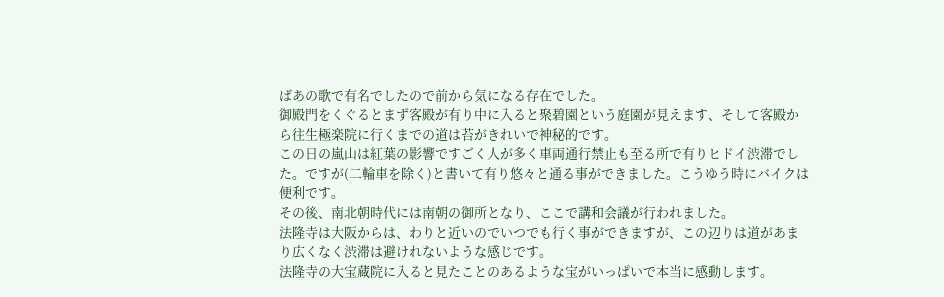ばあの歌で有名でしたので前から気になる存在でした。
御殿門をくぐるとまず客殿が有り中に入ると聚碧園という庭園が見えます、そして客殿から往生極楽院に行くまでの道は苔がきれいで神秘的です。
この日の嵐山は紅葉の影響ですごく人が多く車両通行禁止も至る所で有りヒドイ渋滞でした。ですが(二輪車を除く)と書いて有り悠々と通る事ができました。こうゆう時にバイクは便利です。
その後、南北朝時代には南朝の御所となり、ここで講和会議が行われました。
法隆寺は大阪からは、わりと近いのでいつでも行く事ができますが、この辺りは道があまり広くなく渋滞は避けれないような感じです。
法隆寺の大宝蔵院に入ると見たことのあるような宝がいっぱいで本当に感動します。